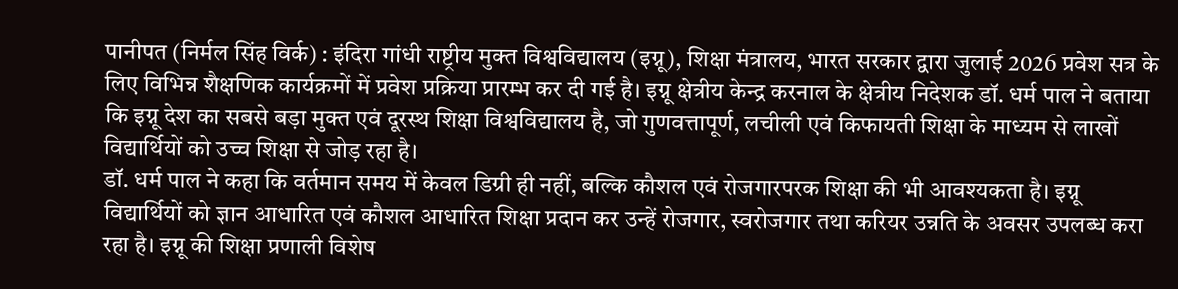पानीपत (निर्मल सिंह विर्क) : इंदिरा गांधी राष्ट्रीय मुक्त विश्वविद्यालय (इग्नू), शिक्षा मंत्रालय, भारत सरकार द्वारा जुलाई 2026 प्रवेश सत्र के लिए विभिन्न शैक्षणिक कार्यक्रमों में प्रवेश प्रक्रिया प्रारम्भ कर दी गई है। इग्नू क्षेत्रीय केन्द्र करनाल के क्षेत्रीय निदेशक डॉ. धर्म पाल ने बताया कि इग्नू देश का सबसे बड़ा मुक्त एवं दूरस्थ शिक्षा विश्वविद्यालय है, जो गुणवत्तापूर्ण, लचीली एवं किफायती शिक्षा के माध्यम से लाखों विद्यार्थियों को उच्च शिक्षा से जोड़ रहा है।
डॉ. धर्म पाल ने कहा कि वर्तमान समय में केवल डिग्री ही नहीं, बल्कि कौशल एवं रोजगारपरक शिक्षा की भी आवश्यकता है। इग्नू विद्यार्थियों को ज्ञान आधारित एवं कौशल आधारित शिक्षा प्रदान कर उन्हें रोजगार, स्वरोजगार तथा करियर उन्नति के अवसर उपलब्ध करा रहा है। इग्नू की शिक्षा प्रणाली विशेष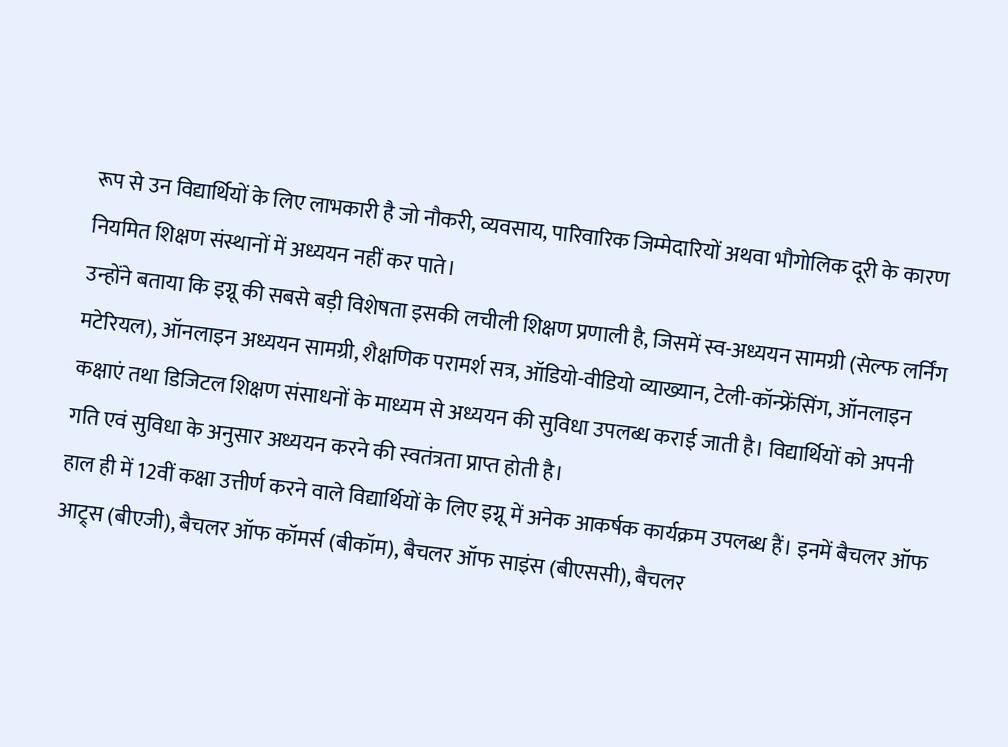रूप से उन विद्यार्थियों के लिए लाभकारी है जो नौकरी, व्यवसाय, पारिवारिक जिम्मेदारियों अथवा भौगोलिक दूरी के कारण नियमित शिक्षण संस्थानों में अध्ययन नहीं कर पाते।
उन्होंने बताया कि इग्नू की सबसे बड़ी विशेषता इसकी लचीली शिक्षण प्रणाली है, जिसमें स्व-अध्ययन सामग्री (सेल्फ लर्निंग मटेरियल), ऑनलाइन अध्ययन सामग्री, शैक्षणिक परामर्श सत्र, ऑडियो-वीडियो व्याख्यान, टेली-कॉन्फ्रेंसिंग, ऑनलाइन कक्षाएं तथा डिजिटल शिक्षण संसाधनों के माध्यम से अध्ययन की सुविधा उपलब्ध कराई जाती है। विद्यार्थियों को अपनी गति एवं सुविधा के अनुसार अध्ययन करने की स्वतंत्रता प्राप्त होती है।
हाल ही में 12वीं कक्षा उत्तीर्ण करने वाले विद्यार्थियों के लिए इग्नू में अनेक आकर्षक कार्यक्रम उपलब्ध हैं। इनमें बैचलर ऑफ आट्र्स (बीएजी), बैचलर ऑफ कॉमर्स (बीकॉम), बैचलर ऑफ साइंस (बीएससी), बैचलर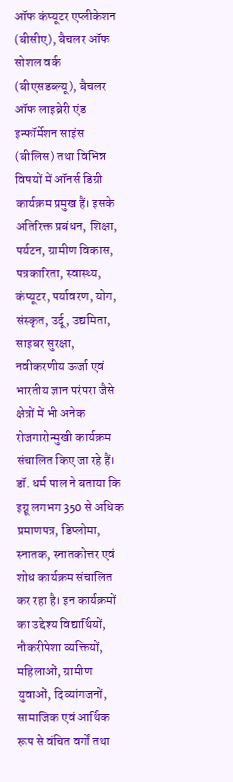ऑफ कंप्यूटर एप्लीकेशन (बीसीए), बैचलर ऑफ सोशल वर्क (बीएसडब्ल्यू), बैचलर ऑफ लाइब्रेरी एंड इन्फॉर्मेशन साइंस (बीलिस) तथा विभिन्न विषयों में ऑनर्स डिग्री कार्यक्रम प्रमुख हैं। इसके अतिरिक्त प्रबंधन, शिक्षा, पर्यटन, ग्रामीण विकास, पत्रकारिता, स्वास्थ्य, कंप्यूटर, पर्यावरण, योग, संस्कृत, उर्दू, उद्यमिता, साइबर सुरक्षा, नवीकरणीय ऊर्जा एवं भारतीय ज्ञान परंपरा जैसे क्षेत्रों में भी अनेक रोजगारोन्मुखी कार्यक्रम संचालित किए जा रहे हैं।
डॉ. धर्म पाल ने बताया कि इग्नू लगभग 350 से अधिक प्रमाणपत्र, डिप्लोमा, स्नातक, स्नातकोत्तर एवं शोध कार्यक्रम संचालित कर रहा है। इन कार्यक्रमों का उद्देश्य विद्यार्थियों, नौकरीपेशा व्यक्तियों, महिलाओं, ग्रामीण युवाओं, दिव्यांगजनों, सामाजिक एवं आर्थिक रूप से वंचित वर्गों तथा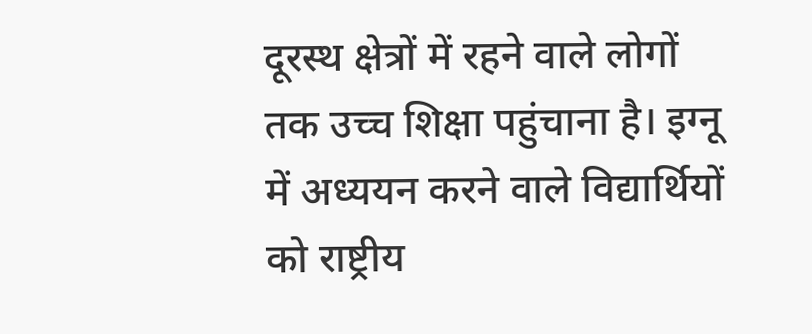दूरस्थ क्षेत्रों में रहने वाले लोगों तक उच्च शिक्षा पहुंचाना है। इग्नू में अध्ययन करने वाले विद्यार्थियों को राष्ट्रीय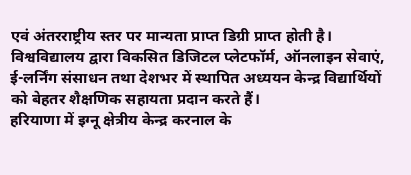एवं अंतरराष्ट्रीय स्तर पर मान्यता प्राप्त डिग्री प्राप्त होती है। विश्वविद्यालय द्वारा विकसित डिजिटल प्लेटफॉर्म, ऑनलाइन सेवाएं, ई-लर्निंग संसाधन तथा देशभर में स्थापित अध्ययन केन्द्र विद्यार्थियों को बेहतर शैक्षणिक सहायता प्रदान करते हैं।
हरियाणा में इग्नू क्षेत्रीय केन्द्र करनाल के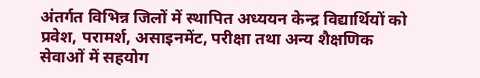अंतर्गत विभिन्न जिलों में स्थापित अध्ययन केन्द्र विद्यार्थियों को प्रवेश, परामर्श, असाइनमेंट, परीक्षा तथा अन्य शैक्षणिक सेवाओं में सहयोग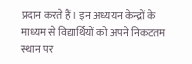प्रदान करते हैं। इन अध्ययन केन्द्रों के माध्यम से विद्यार्थियों को अपने निकटतम स्थान पर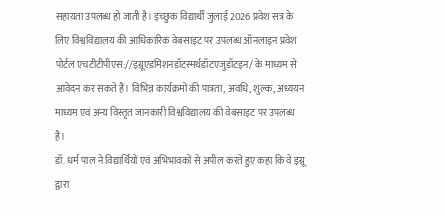सहायता उपलब्ध हो जाती है। इच्छुक विद्यार्थी जुलाई 2026 प्रवेश सत्र के लिए विश्वविद्यालय की आधिकारिक वेबसाइट पर उपलब्ध ऑनलाइन प्रवेश पोर्टल एचटीटीपीएस://इग्नूएडमिशनडॉटस्मर्थडॉटएजुडॉटइन/ के माध्यम से आवेदन कर सकते हैं। विभिन्न कार्यक्रमों की पात्रता, अवधि, शुल्क, अध्ययन माध्यम एवं अन्य विस्तृत जानकारी विश्वविद्यालय की वेबसाइट पर उपलब्ध है।
डॉ. धर्म पाल ने विद्यार्थियों एवं अभिभावकों से अपील करते हुए कहा कि वे इग्नू द्वारा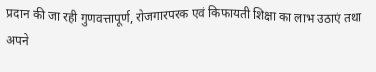प्रदान की जा रही गुणवत्तापूर्ण, रोजगारपरक एवं किफायती शिक्षा का लाभ उठाएं तथा अपने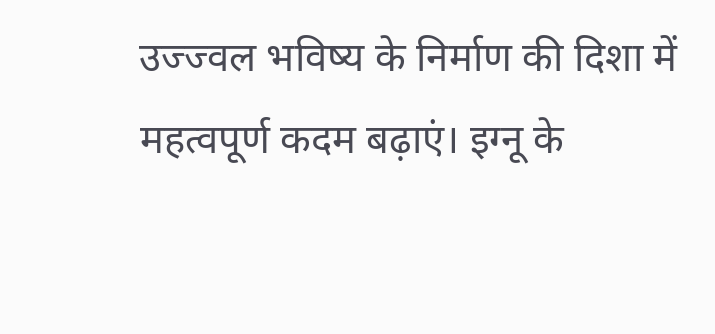उज्ज्वल भविष्य के निर्माण की दिशा में महत्वपूर्ण कदम बढ़ाएं। इग्नू के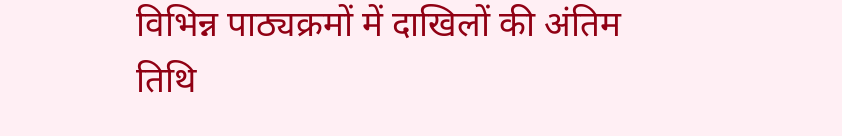विभिन्न पाठ्यक्रमों में दाखिलों की अंतिम तिथि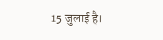15 जुलाई है।